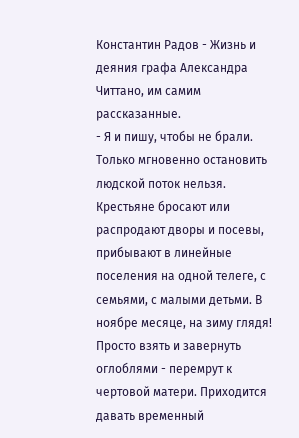Константин Радов - Жизнь и деяния графа Александра Читтано, им самим рассказанные.
- Я и пишу, чтобы не брали. Только мгновенно остановить людской поток нельзя. Крестьяне бросают или распродают дворы и посевы, прибывают в линейные поселения на одной телеге, с семьями, с малыми детьми. В ноябре месяце, на зиму глядя! Просто взять и завернуть оглоблями - перемрут к чертовой матери. Приходится давать временный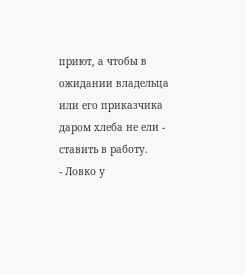приют, а чтобы в ожидании владельца или его приказчика даром хлеба не ели - ставить в работу.
- Ловко у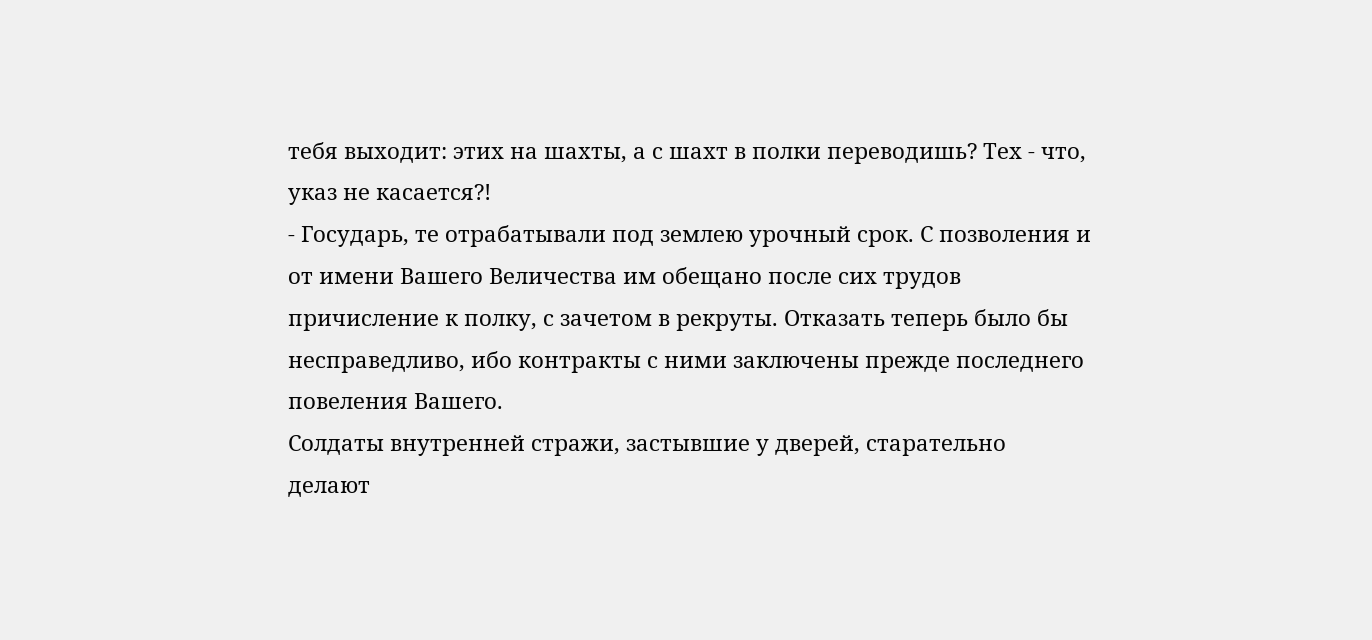тебя выходит: этих на шахты, а с шахт в полки переводишь? Тех - что, указ не касается?!
- Государь, те отрабатывали под землею урочный срок. С позволения и от имени Вашего Величества им обещано после сих трудов причисление к полку, с зачетом в рекруты. Отказать теперь было бы несправедливо, ибо контракты с ними заключены прежде последнего повеления Вашего.
Солдаты внутренней стражи, застывшие у дверей, старательно делают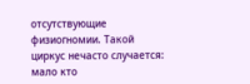отсутствующие физиогномии. Такой циркус нечасто случается: мало кто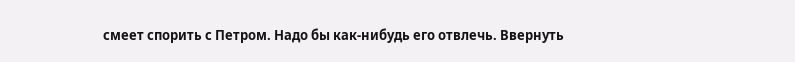смеет спорить с Петром. Надо бы как-нибудь его отвлечь. Ввернуть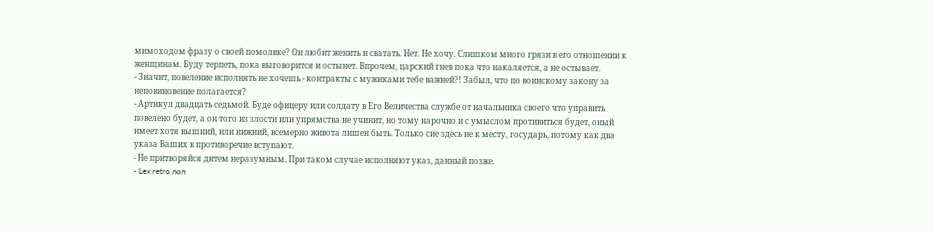мимоходом фразу о своей помолвке? Он любит женить и сватать. Нет. Не хочу. Слишком много грязи в его отношении к женщинам. Буду терпеть, пока выговорится и остынет. Впрочем, царский гнев пока что накаляется, а не остывает.
- Значит, повеление исполнять не хочешь - контракты с мужиками тебе важней?! Забыл, что по воинскому закону за неповиновение полагается?
- Артикул двадцать седьмой. Буде офицеру или солдату в Его Величества службе от начальника своего что управить повелено будет, а он того из злости или упрямства не учинит, но тому нарочно и с умыслом противиться будет, оный имеет хотя вышний, или нижний, всемерно живота лишен быть. Только сие здесь не к месту, государь, потому как два указа Ваших в противоречие вступают.
- Не притворяйся дитем неразумным. При таком случае исполняют указ, данный позже.
- Lex retro non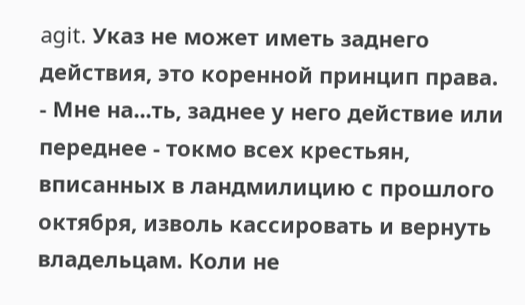agit. Указ не может иметь заднего действия, это коренной принцип права.
- Мне на...ть, заднее у него действие или переднее - токмо всех крестьян, вписанных в ландмилицию с прошлого октября, изволь кассировать и вернуть владельцам. Коли не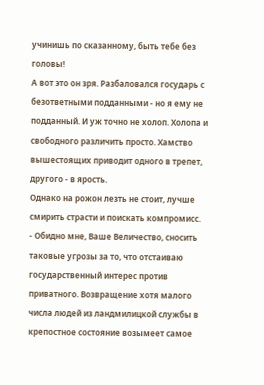учинишь по сказанному, быть тебе без головы!
А вот это он зря. Разбаловался государь с безответными подданными - но я ему не подданный. И уж точно не холоп. Холопа и свободного различить просто. Хамство вышестоящих приводит одного в трепет, другого - в ярость.
Однако на рожон лезть не стоит, лучше смирить страсти и поискать компромисс.
- Обидно мне, Ваше Величество, сносить таковые угрозы за то, что отстаиваю государственный интерес против приватного. Возвращение хотя малого числа людей из ландмилицкой службы в крепостное состояние возымеет самое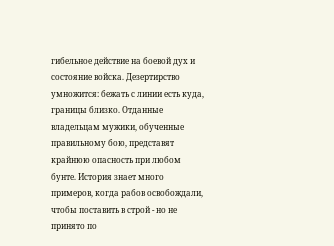гибельное действие на боевой дух и состояние войска. Дезертирство умножится: бежать с линии есть куда, границы близко. Отданные владельцам мужики, обученные правильному бою, представят крайнюю опасность при любом бунте. История знает много примеров, когда рабов освобождали, чтобы поставить в строй - но не принято по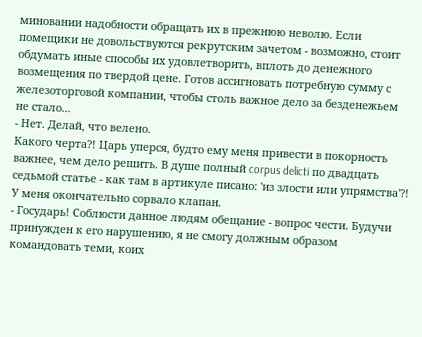миновании надобности обращать их в прежнюю неволю. Если помещики не довольствуются рекрутским зачетом - возможно, стоит обдумать иные способы их удовлетворить, вплоть до денежного возмещения по твердой цене. Готов ассигновать потребную сумму с железоторговой компании, чтобы столь важное дело за безденежьем не стало...
- Нет. Делай, что велено.
Какого черта?! Царь уперся, будто ему меня привести в покорность важнее, чем дело решить. В душе полный corpus delicti по двадцать седьмой статье - как там в артикуле писано: 'из злости или упрямства'?! У меня окончательно сорвало клапан.
- Государь! Соблюсти данное людям обещание - вопрос чести. Будучи принужден к его нарушению, я не смогу должным образом командовать теми, коих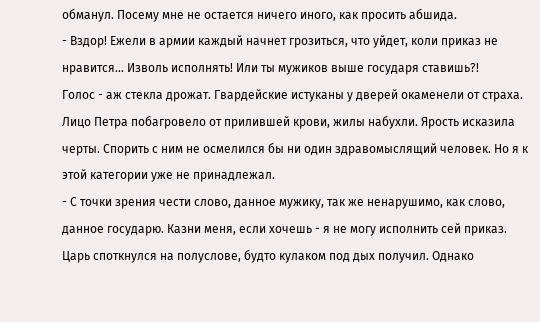обманул. Посему мне не остается ничего иного, как просить абшида.
- Вздор! Ежели в армии каждый начнет грозиться, что уйдет, коли приказ не нравится... Изволь исполнять! Или ты мужиков выше государя ставишь?!
Голос - аж стекла дрожат. Гвардейские истуканы у дверей окаменели от страха. Лицо Петра побагровело от прилившей крови, жилы набухли. Ярость исказила черты. Спорить с ним не осмелился бы ни один здравомыслящий человек. Но я к этой категории уже не принадлежал.
- С точки зрения чести слово, данное мужику, так же ненарушимо, как слово, данное государю. Казни меня, если хочешь - я не могу исполнить сей приказ.
Царь споткнулся на полуслове, будто кулаком под дых получил. Однако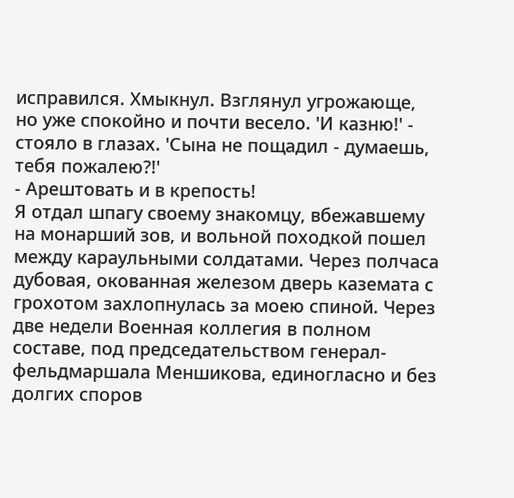исправился. Хмыкнул. Взглянул угрожающе, но уже спокойно и почти весело. 'И казню!' - стояло в глазах. 'Сына не пощадил - думаешь, тебя пожалею?!'
- Арештовать и в крепость!
Я отдал шпагу своему знакомцу, вбежавшему на монарший зов, и вольной походкой пошел между караульными солдатами. Через полчаса дубовая, окованная железом дверь каземата с грохотом захлопнулась за моею спиной. Через две недели Военная коллегия в полном составе, под председательством генерал-фельдмаршала Меншикова, единогласно и без долгих споров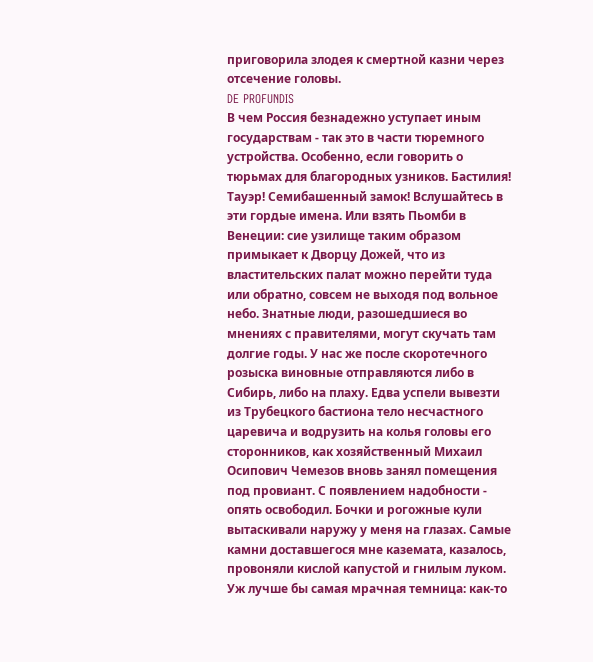приговорила злодея к смертной казни через отсечение головы.
DE PROFUNDIS
В чем Россия безнадежно уступает иным государствам - так это в части тюремного устройства. Особенно, если говорить о тюрьмах для благородных узников. Бастилия! Тауэр! Семибашенный замок! Вслушайтесь в эти гордые имена. Или взять Пьомби в Венеции: сие узилище таким образом примыкает к Дворцу Дожей, что из властительских палат можно перейти туда или обратно, совсем не выходя под вольное небо. Знатные люди, разошедшиеся во мнениях с правителями, могут скучать там долгие годы. У нас же после скоротечного розыска виновные отправляются либо в Сибирь, либо на плаху. Едва успели вывезти из Трубецкого бастиона тело несчастного царевича и водрузить на колья головы его сторонников, как хозяйственный Михаил Осипович Чемезов вновь занял помещения под провиант. С появлением надобности - опять освободил. Бочки и рогожные кули вытаскивали наружу у меня на глазах. Самые камни доставшегося мне каземата, казалось, провоняли кислой капустой и гнилым луком. Уж лучше бы самая мрачная темница: как-то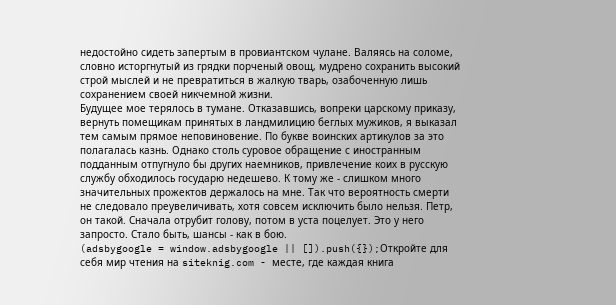недостойно сидеть запертым в провиантском чулане. Валяясь на соломе, словно исторгнутый из грядки порченый овощ, мудрено сохранить высокий строй мыслей и не превратиться в жалкую тварь, озабоченную лишь сохранением своей никчемной жизни.
Будущее мое терялось в тумане. Отказавшись, вопреки царскому приказу, вернуть помещикам принятых в ландмилицию беглых мужиков, я выказал тем самым прямое неповиновение. По букве воинских артикулов за это полагалась казнь. Однако столь суровое обращение с иностранным подданным отпугнуло бы других наемников, привлечение коих в русскую службу обходилось государю недешево. К тому же - слишком много значительных прожектов держалось на мне. Так что вероятность смерти не следовало преувеличивать, хотя совсем исключить было нельзя. Петр, он такой. Сначала отрубит голову, потом в уста поцелует. Это у него запросто. Стало быть, шансы - как в бою.
(adsbygoogle = window.adsbygoogle || []).push({});Откройте для себя мир чтения на siteknig.com - месте, где каждая книга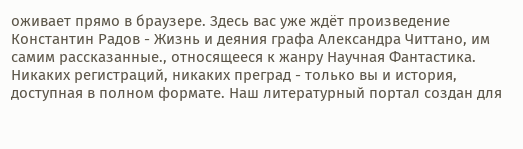оживает прямо в браузере. Здесь вас уже ждёт произведение Константин Радов - Жизнь и деяния графа Александра Читтано, им самим рассказанные., относящееся к жанру Научная Фантастика. Никаких регистраций, никаких преград - только вы и история, доступная в полном формате. Наш литературный портал создан для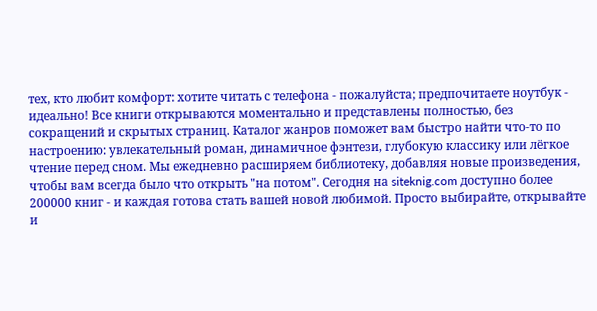тех, кто любит комфорт: хотите читать с телефона - пожалуйста; предпочитаете ноутбук - идеально! Все книги открываются моментально и представлены полностью, без сокращений и скрытых страниц. Каталог жанров поможет вам быстро найти что-то по настроению: увлекательный роман, динамичное фэнтези, глубокую классику или лёгкое чтение перед сном. Мы ежедневно расширяем библиотеку, добавляя новые произведения, чтобы вам всегда было что открыть "на потом". Сегодня на siteknig.com доступно более 200000 книг - и каждая готова стать вашей новой любимой. Просто выбирайте, открывайте и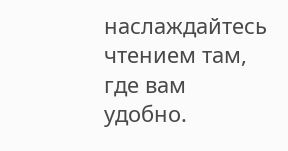наслаждайтесь чтением там, где вам удобно.